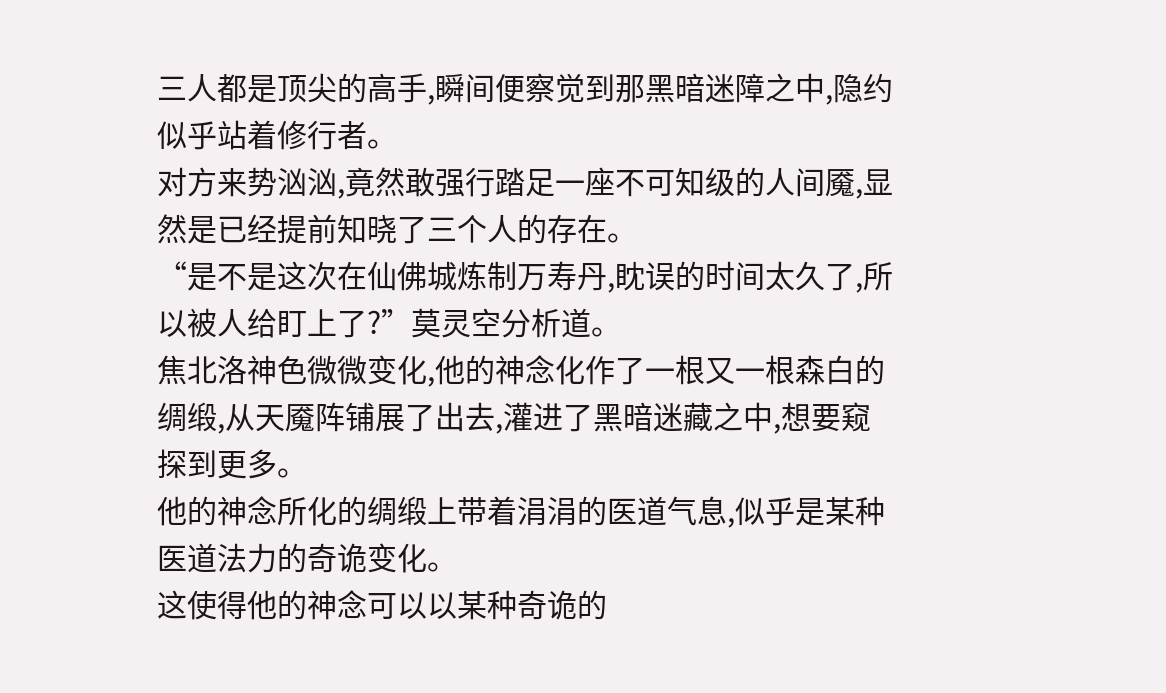三人都是顶尖的高手,瞬间便察觉到那黑暗迷障之中,隐约似乎站着修行者。
对方来势汹汹,竟然敢强行踏足一座不可知级的人间魇,显然是已经提前知晓了三个人的存在。
“是不是这次在仙佛城炼制万寿丹,眈误的时间太久了,所以被人给盯上了?”莫灵空分析道。
焦北洛神色微微变化,他的神念化作了一根又一根森白的绸缎,从天魇阵铺展了出去,灌进了黑暗迷藏之中,想要窥探到更多。
他的神念所化的绸缎上带着涓涓的医道气息,似乎是某种医道法力的奇诡变化。
这使得他的神念可以以某种奇诡的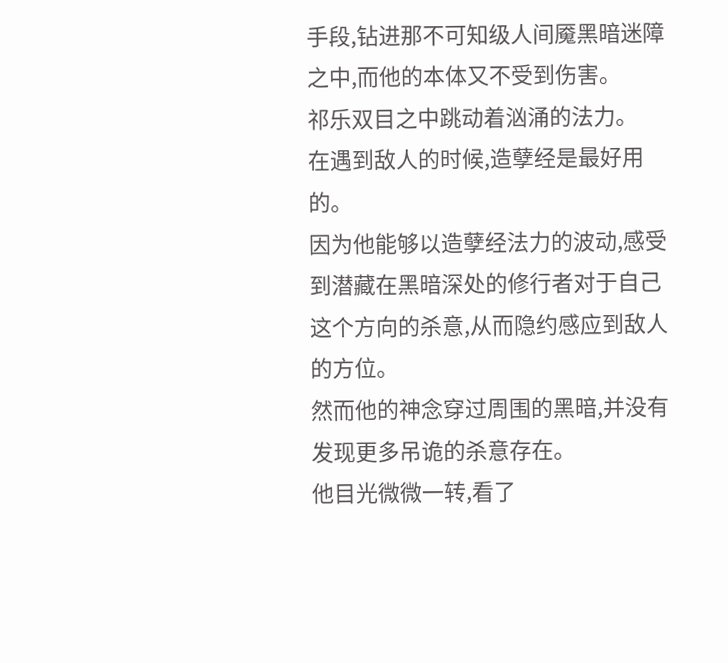手段,钻进那不可知级人间魇黑暗迷障之中,而他的本体又不受到伤害。
祁乐双目之中跳动着汹涌的法力。
在遇到敌人的时候,造孽经是最好用的。
因为他能够以造孽经法力的波动,感受到潜藏在黑暗深处的修行者对于自己这个方向的杀意,从而隐约感应到敌人的方位。
然而他的神念穿过周围的黑暗,并没有发现更多吊诡的杀意存在。
他目光微微一转,看了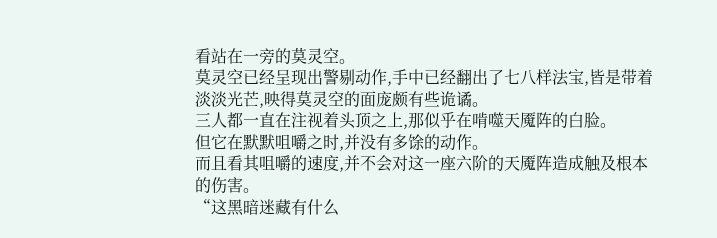看站在一旁的莫灵空。
莫灵空已经呈现出警剔动作,手中已经翻出了七八样法宝,皆是带着淡淡光芒,映得莫灵空的面庞颇有些诡谲。
三人都一直在注视着头顶之上,那似乎在啃噬天魇阵的白脸。
但它在默默咀嚼之时,并没有多馀的动作。
而且看其咀嚼的速度,并不会对这一座六阶的天魇阵造成触及根本的伤害。
“这黑暗迷藏有什么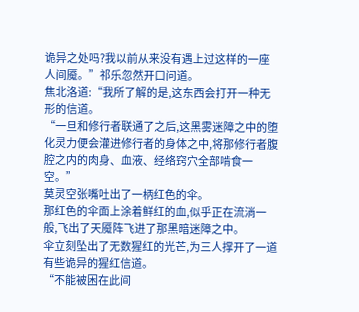诡异之处吗?我以前从来没有遇上过这样的一座人间魇。”祁乐忽然开口问道。
焦北洛道:“我所了解的是,这东西会打开一种无形的信道。
“一旦和修行者联通了之后,这黑雾迷障之中的堕化灵力便会灌进修行者的身体之中,将那修行者腹腔之内的肉身、血液、经络窍穴全部啃食一空。”
莫灵空张嘴吐出了一柄红色的伞。
那红色的伞面上涂着鲜红的血,似乎正在流淌一般,飞出了天魇阵飞进了那黑暗迷障之中。
伞立刻坠出了无数猩红的光芒,为三人撑开了一道有些诡异的猩红信道。
“不能被困在此间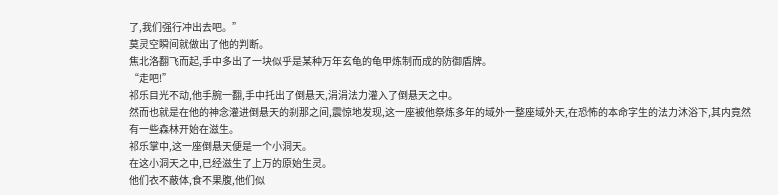了,我们强行冲出去吧。”
莫灵空瞬间就做出了他的判断。
焦北洛翻飞而起,手中多出了一块似乎是某种万年玄龟的龟甲炼制而成的防御盾牌。
“走吧!”
祁乐目光不动,他手腕一翻,手中托出了倒悬天,涓涓法力灌入了倒悬天之中。
然而也就是在他的神念灌进倒悬天的刹那之间,震惊地发现,这一座被他祭炼多年的域外一整座域外天,在恐怖的本命字生的法力沐浴下,其内竟然有一些森林开始在滋生。
祁乐掌中,这一座倒悬天便是一个小洞天。
在这小洞天之中,已经滋生了上万的原始生灵。
他们衣不蔽体,食不果腹,他们似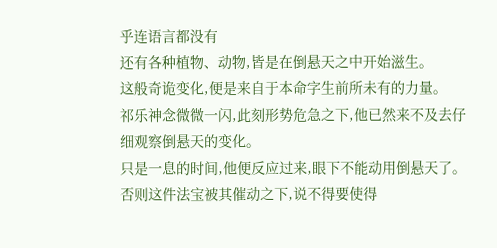乎连语言都没有
还有各种植物、动物,皆是在倒悬天之中开始滋生。
这般奇诡变化,便是来自于本命字生前所未有的力量。
祁乐神念微微一闪,此刻形势危急之下,他已然来不及去仔细观察倒悬天的变化。
只是一息的时间,他便反应过来,眼下不能动用倒悬天了。
否则这件法宝被其催动之下,说不得要使得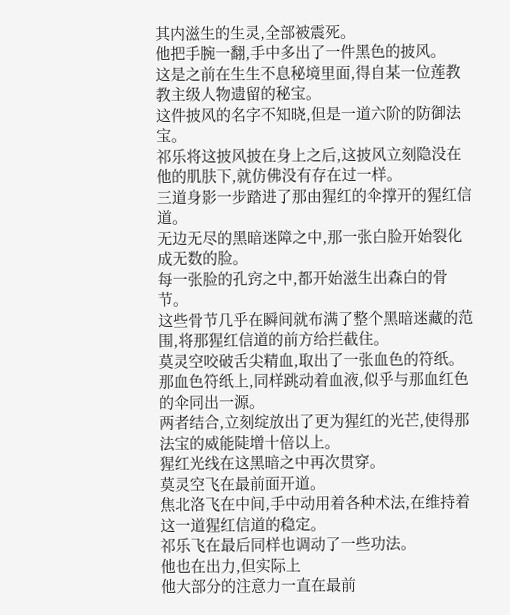其内滋生的生灵,全部被震死。
他把手腕一翻,手中多出了一件黑色的披风。
这是之前在生生不息秘境里面,得自某一位莲教教主级人物遗留的秘宝。
这件披风的名字不知晓,但是一道六阶的防御法宝。
祁乐将这披风披在身上之后,这披风立刻隐没在他的肌肤下,就仿佛没有存在过一样。
三道身影一步踏进了那由猩红的伞撑开的猩红信道。
无边无尽的黑暗迷障之中,那一张白脸开始裂化成无数的脸。
每一张脸的孔窍之中,都开始滋生出森白的骨节。
这些骨节几乎在瞬间就布满了整个黑暗迷藏的范围,将那猩红信道的前方给拦截住。
莫灵空咬破舌尖精血,取出了一张血色的符纸。
那血色符纸上,同样跳动着血液,似乎与那血红色的伞同出一源。
两者结合,立刻绽放出了更为猩红的光芒,使得那法宝的威能陡增十倍以上。
猩红光线在这黑暗之中再次贯穿。
莫灵空飞在最前面开道。
焦北洛飞在中间,手中动用着各种术法,在维持着这一道猩红信道的稳定。
祁乐飞在最后同样也调动了一些功法。
他也在出力,但实际上
他大部分的注意力一直在最前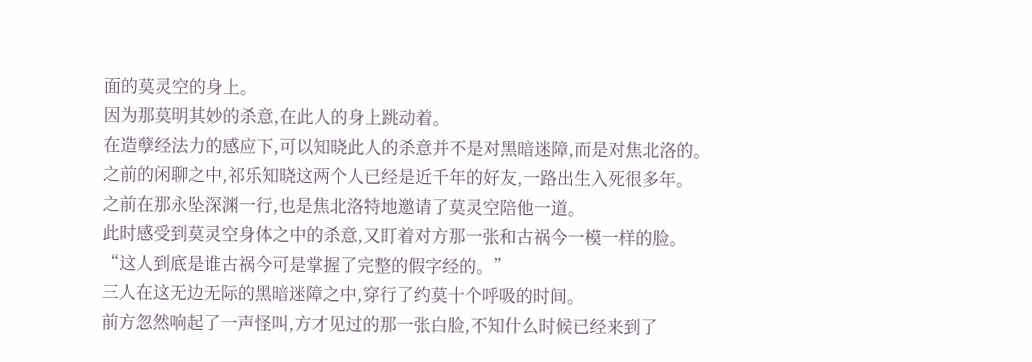面的莫灵空的身上。
因为那莫明其妙的杀意,在此人的身上跳动着。
在造孽经法力的感应下,可以知晓此人的杀意并不是对黑暗迷障,而是对焦北洛的。
之前的闲聊之中,祁乐知晓这两个人已经是近千年的好友,一路出生入死很多年。
之前在那永坠深渊一行,也是焦北洛特地邀请了莫灵空陪他一道。
此时感受到莫灵空身体之中的杀意,又盯着对方那一张和古祸今一模一样的脸。
“这人到底是谁古祸今可是掌握了完整的假字经的。”
三人在这无边无际的黑暗迷障之中,穿行了约莫十个呼吸的时间。
前方忽然响起了一声怪叫,方才见过的那一张白脸,不知什么时候已经来到了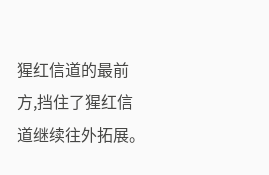猩红信道的最前方,挡住了猩红信道继续往外拓展。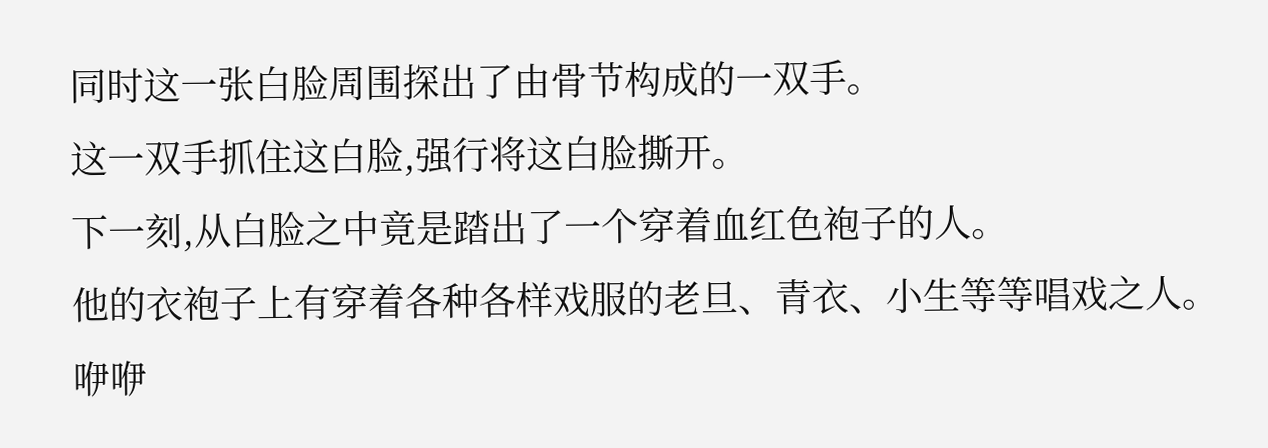同时这一张白脸周围探出了由骨节构成的一双手。
这一双手抓住这白脸,强行将这白脸撕开。
下一刻,从白脸之中竟是踏出了一个穿着血红色袍子的人。
他的衣袍子上有穿着各种各样戏服的老旦、青衣、小生等等唱戏之人。
咿咿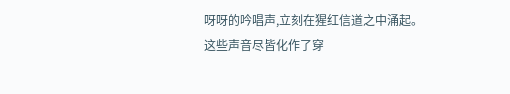呀呀的吟唱声,立刻在猩红信道之中涌起。
这些声音尽皆化作了穿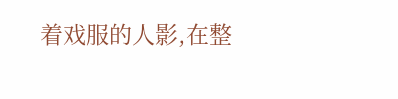着戏服的人影,在整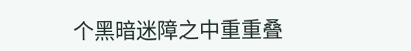个黑暗迷障之中重重叠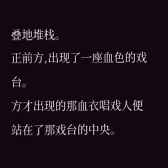叠地堆栈。
正前方,出现了一座血色的戏台。
方才出现的那血衣唱戏人便站在了那戏台的中央。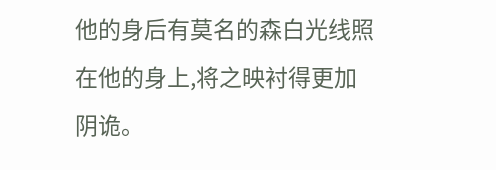他的身后有莫名的森白光线照在他的身上,将之映衬得更加阴诡。